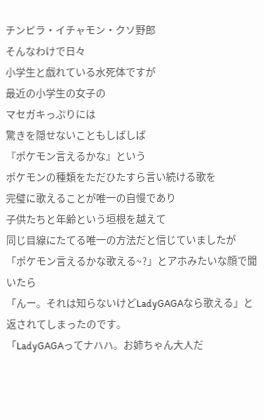チンピラ・イチャモン・クソ野郎
そんなわけで日々
小学生と戯れている水死体ですが
最近の小学生の女子の
マセガキっぷりには
驚きを隠せないこともしばしば
『ポケモン言えるかな』という
ポケモンの種類をただひたすら言い続ける歌を
完璧に歌えることが唯一の自慢であり
子供たちと年齢という垣根を越えて
同じ目線にたてる唯一の方法だと信じていましたが
「ポケモン言えるかな歌える~?」とアホみたいな顔で聞いたら
「んー。それは知らないけどLadyGAGAなら歌える」と
返されてしまったのです。
「LadyGAGAってナハハ。お姉ちゃん大人だ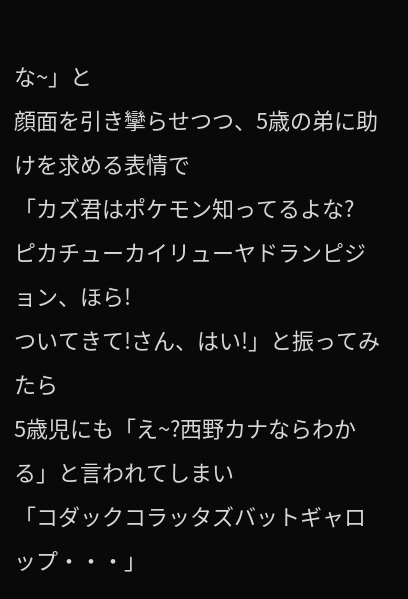な~」と
顔面を引き攣らせつつ、5歳の弟に助けを求める表情で
「カズ君はポケモン知ってるよな?
ピカチューカイリューヤドランピジョン、ほら!
ついてきて!さん、はい!」と振ってみたら
5歳児にも「え~?西野カナならわかる」と言われてしまい
「コダックコラッタズバットギャロップ・・・」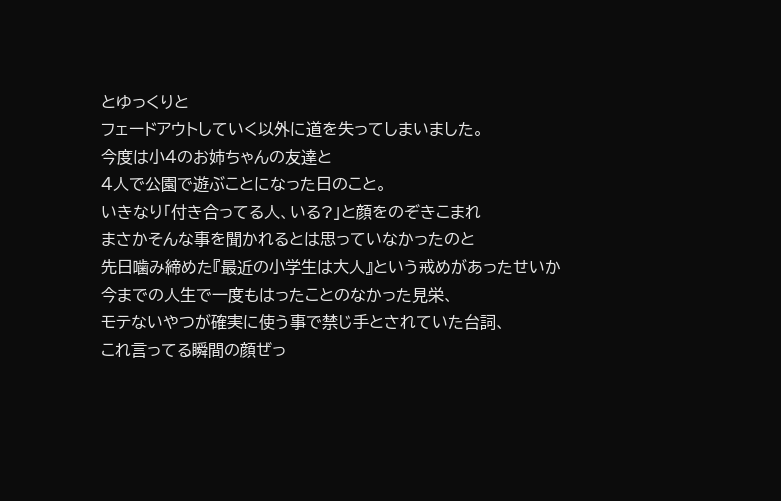とゆっくりと
フェードアウトしていく以外に道を失ってしまいました。
今度は小4のお姉ちゃんの友達と
4人で公園で遊ぶことになった日のこと。
いきなり「付き合ってる人、いる?」と顔をのぞきこまれ
まさかそんな事を聞かれるとは思っていなかったのと
先日噛み締めた『最近の小学生は大人』という戒めがあったせいか
今までの人生で一度もはったことのなかった見栄、
モテないやつが確実に使う事で禁じ手とされていた台詞、
これ言ってる瞬間の顔ぜっ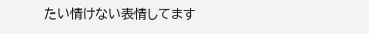たい情けない表情してます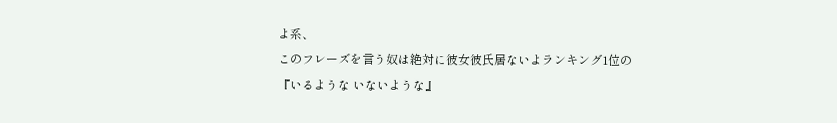よ系、
このフレーズを言う奴は絶対に彼女彼氏居ないよランキング1位の
『いるような いないような』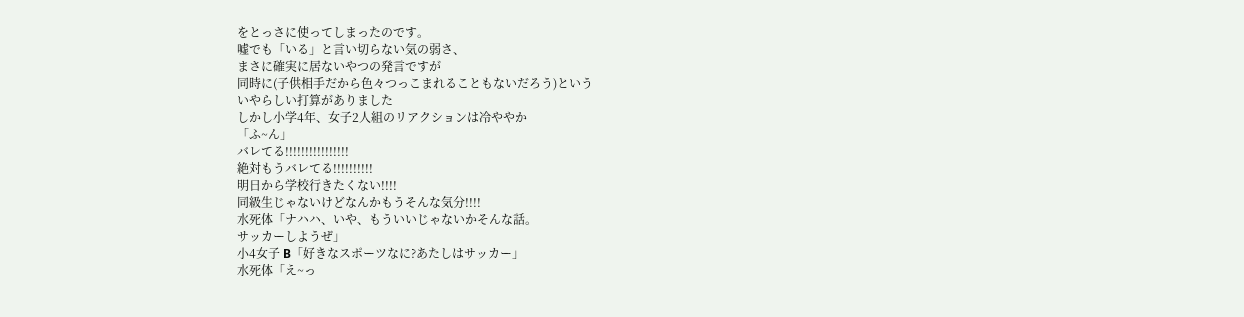をとっさに使ってしまったのです。
嘘でも「いる」と言い切らない気の弱さ、
まさに確実に居ないやつの発言ですが
同時に(子供相手だから色々つっこまれることもないだろう)という
いやらしい打算がありました
しかし小学4年、女子2人組のリアクションは冷ややか
「ふ~ん」
バレてる!!!!!!!!!!!!!!!!
絶対もうバレてる!!!!!!!!!!
明日から学校行きたくない!!!!
同級生じゃないけどなんかもうそんな気分!!!!
水死体「ナハハ、いや、もういいじゃないかそんな話。
サッカーしようぜ」
小4女子 B「好きなスポーツなに?あたしはサッカー」
水死体「え~っ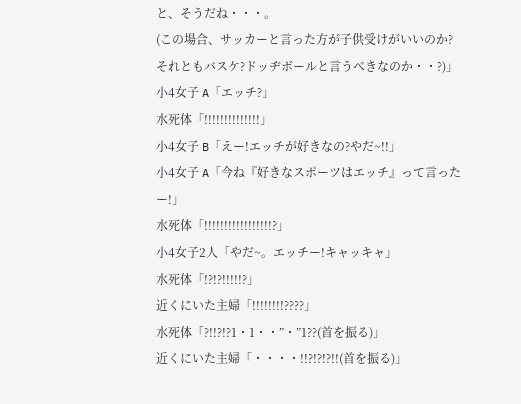と、そうだね・・・。
(この場合、サッカーと言った方が子供受けがいいのか?
それともバスケ?ドッヂボールと言うべきなのか・・?)」
小4女子 A「エッチ?」
水死体「!!!!!!!!!!!!!!」
小4女子 B「えー!エッチが好きなの?やだ~!!」
小4女子 A「今ね『好きなスポーツはエッチ』って言ったー!」
水死体「!!!!!!!!!!!!!!!!!?」
小4女子2人「やだ~。エッチー!キャッキャ」
水死体「!?!?!!!!!?」
近くにいた主婦「!!!!!!!!????」
水死体「?!!?!?1・1・・”・”1??(首を振る)」
近くにいた主婦「・・・・!!?!?!?!!(首を振る)」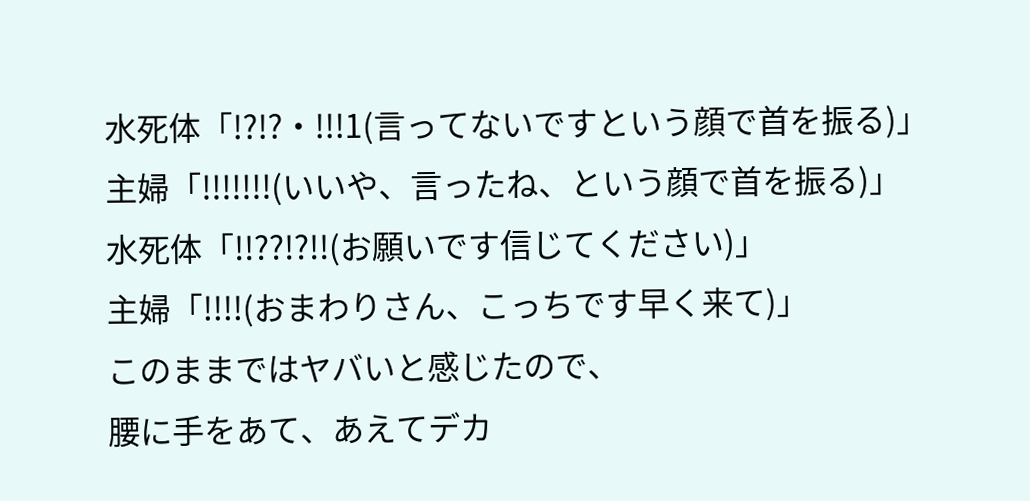水死体「!?!?・!!!1(言ってないですという顔で首を振る)」
主婦「!!!!!!!(いいや、言ったね、という顔で首を振る)」
水死体「!!??!?!!(お願いです信じてください)」
主婦「!!!!(おまわりさん、こっちです早く来て)」
このままではヤバいと感じたので、
腰に手をあて、あえてデカ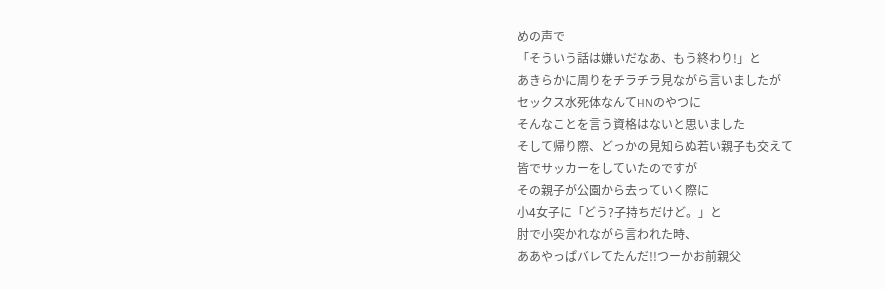めの声で
「そういう話は嫌いだなあ、もう終わり!」と
あきらかに周りをチラチラ見ながら言いましたが
セックス水死体なんてHNのやつに
そんなことを言う資格はないと思いました
そして帰り際、どっかの見知らぬ若い親子も交えて
皆でサッカーをしていたのですが
その親子が公園から去っていく際に
小4女子に「どう?子持ちだけど。」と
肘で小突かれながら言われた時、
ああやっぱバレてたんだ!!つーかお前親父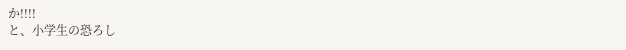か!!!!
と、小学生の恐ろし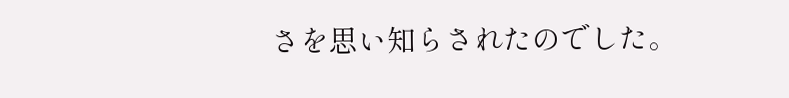さを思い知らされたのでした。